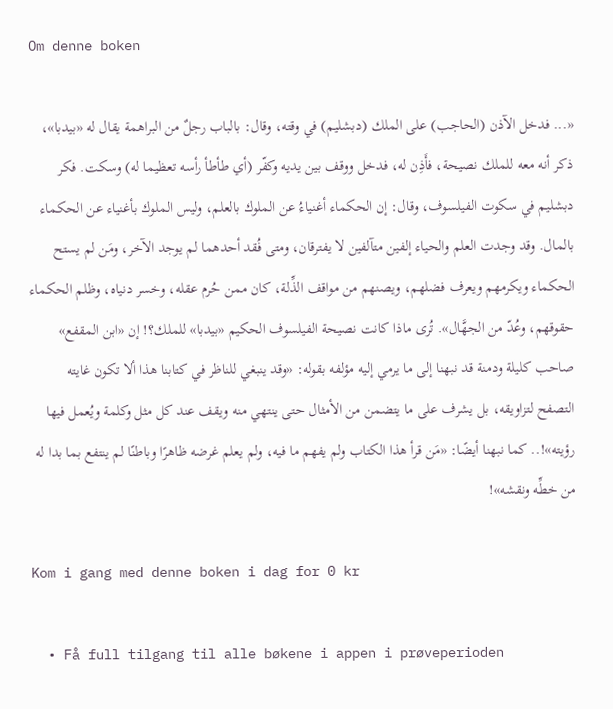Om denne boken

«... فدخل الآذن (الحاجب) على الملك (دبشليم) في وقته، وقال: بالباب رجلٌ من البراهمة يقال له «بيدبا»، ذكر أنه معه للملك نصيحة، فأَذِن له، فدخل ووقف بين يديه وكفّر (أي طأطأ رأسه تعظيما له) وسكت. فكر دبشليم في سكوت الفيلسوف، وقال: إن الحكماء أغنياءُ عن الملوك بالعلم، وليس الملوك بأغنياء عن الحكماء بالمال. وقد وجدت العلم والحياء إلفين متآلفين لا يفترقان، ومتى فُقد أحدهما لم يوجد الآخر، ومَن لم يستح الحكماء ويكرمهم ويعرف فضلهم، ويصنهم من مواقف الذِّلة، كان ممن حُرم عقله، وخسر دنياه، وظلم الحكماء حقوقهم، وعُدّ من الجهَّال». تُرى ماذا كانت نصيحة الفيلسوف الحكيم «بيدبا» للملك؟! إن «ابن المقفع» صاحب كليلة ودمنة قد نبهنا إلى ما يرمي إليه مؤلفه بقوله: «وقد ينبغي للناظر في كتابنا هذا ألا تكون غايته التصفح لتزاويقه، بل يشرف على ما يتضمن من الأمثال حتى ينتهي منه ويقف عند كل مثل وكلمة ويُعمل فيها رؤيته»!.. كما نبهنا أيضًا: «مَن قرأ هذا الكتاب ولم يفهم ما فيه، ولم يعلم غرضه ظاهرًا وباطنًا لم ينتفع بما بدا له من خطِّه ونقشه»!

Kom i gang med denne boken i dag for 0 kr

  • Få full tilgang til alle bøkene i appen i prøveperioden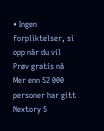• Ingen forpliktelser, si opp når du vil
Prøv gratis nå
Mer enn 52 000 personer har gitt Nextory 5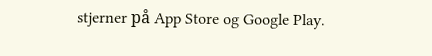stjerner på App Store og Google Play.